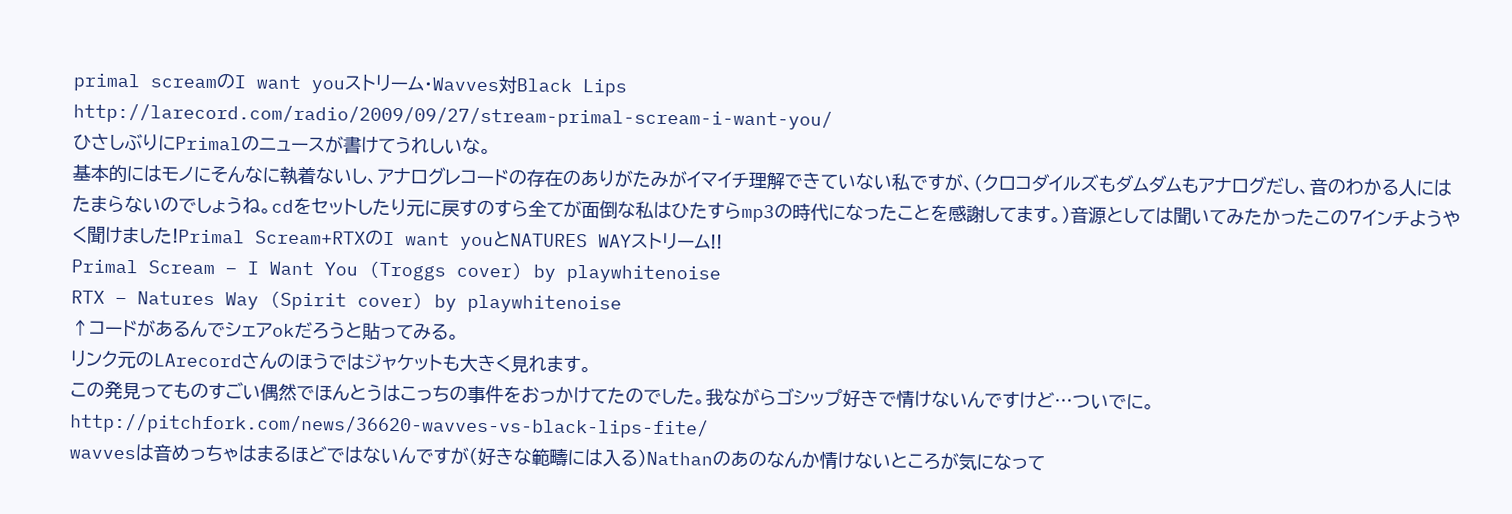primal screamのI want youストリーム・Wavves対Black Lips
http://larecord.com/radio/2009/09/27/stream-primal-scream-i-want-you/
ひさしぶりにPrimalのニュースが書けてうれしいな。
基本的にはモノにそんなに執着ないし、アナログレコードの存在のありがたみがイマイチ理解できていない私ですが、(クロコダイルズもダムダムもアナログだし、音のわかる人にはたまらないのでしょうね。cdをセットしたり元に戻すのすら全てが面倒な私はひたすらmp3の時代になったことを感謝してます。)音源としては聞いてみたかったこの7インチようやく聞けました!Primal Scream+RTXのI want youとNATURES WAYストリーム!!
Primal Scream – I Want You (Troggs cover) by playwhitenoise
RTX – Natures Way (Spirit cover) by playwhitenoise
↑コードがあるんでシェアokだろうと貼ってみる。
リンク元のLArecordさんのほうではジャケットも大きく見れます。
この発見ってものすごい偶然でほんとうはこっちの事件をおっかけてたのでした。我ながらゴシップ好きで情けないんですけど…ついでに。
http://pitchfork.com/news/36620-wavves-vs-black-lips-fite/
wavvesは音めっちゃはまるほどではないんですが(好きな範疇には入る)Nathanのあのなんか情けないところが気になって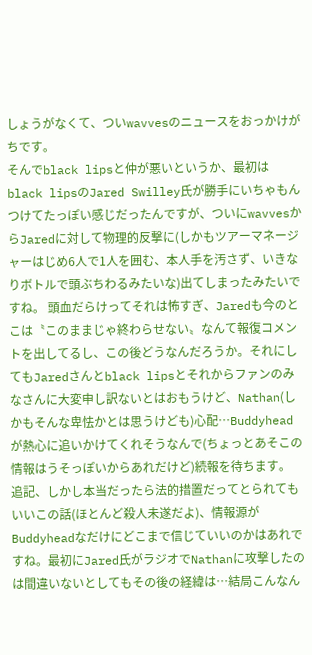しょうがなくて、ついwavvesのニュースをおっかけがちです。
そんでblack lipsと仲が悪いというか、最初はblack lipsのJared Swilley氏が勝手にいちゃもんつけてたっぽい感じだったんですが、ついにwavvesからJaredに対して物理的反撃に(しかもツアーマネージャーはじめ6人で1人を囲む、本人手を汚さず、いきなりボトルで頭ぶちわるみたいな)出てしまったみたいですね。 頭血だらけってそれは怖すぎ、Jaredも今のとこは〝このままじゃ終わらせない〟なんて報復コメントを出してるし、この後どうなんだろうか。それにしてもJaredさんとblack lipsとそれからファンのみなさんに大変申し訳ないとはおもうけど、Nathan(しかもそんな卑怯かとは思うけども)心配…Buddyheadが熱心に追いかけてくれそうなんで(ちょっとあそこの情報はうそっぽいからあれだけど)続報を待ちます。
追記、しかし本当だったら法的措置だってとられてもいいこの話(ほとんど殺人未遂だよ)、情報源がBuddyheadなだけにどこまで信じていいのかはあれですね。最初にJared氏がラジオでNathanに攻撃したのは間違いないとしてもその後の経緯は…結局こんなん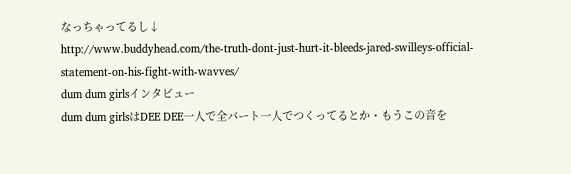なっちゃってるし↓
http://www.buddyhead.com/the-truth-dont-just-hurt-it-bleeds-jared-swilleys-official-statement-on-his-fight-with-wavves/
dum dum girlsインタビュー
dum dum girlsはDEE DEE一人で全パート一人でつくってるとか・もうこの音を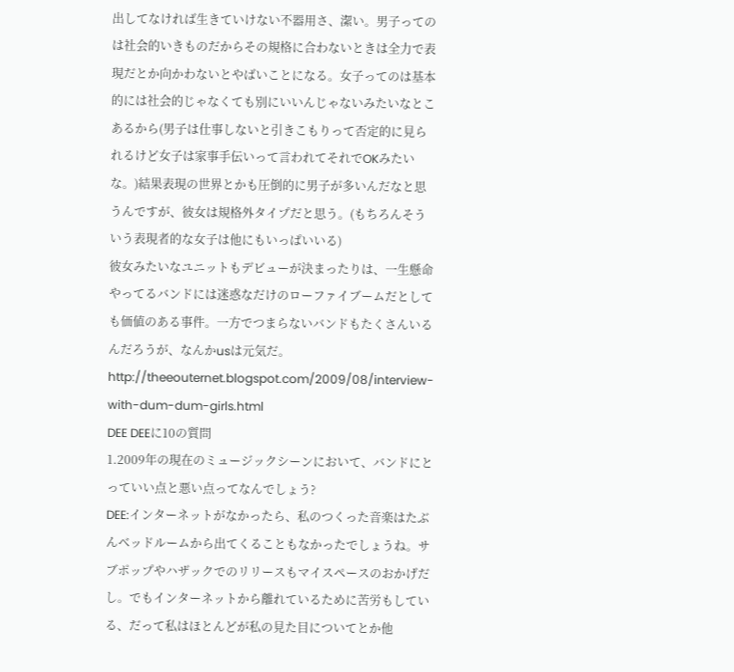出してなければ生きていけない不器用さ、潔い。男子ってのは社会的いきものだからその規格に合わないときは全力で表現だとか向かわないとやばいことになる。女子ってのは基本的には社会的じゃなくても別にいいんじゃないみたいなとこあるから(男子は仕事しないと引きこもりって否定的に見られるけど女子は家事手伝いって言われてそれでOKみたいな。)結果表現の世界とかも圧倒的に男子が多いんだなと思うんですが、彼女は規格外タイプだと思う。(もちろんそういう表現者的な女子は他にもいっぱいいる)
彼女みたいなユニットもデビューが決まったりは、一生懸命やってるバンドには迷惑なだけのローファイブームだとしても価値のある事件。一方でつまらないバンドもたくさんいるんだろうが、なんかusは元気だ。
http://theeouternet.blogspot.com/2009/08/interview-with-dum-dum-girls.html
DEE DEEに10の質問
1.2009年の現在のミュージックシーンにおいて、バンドにとっていい点と悪い点ってなんでしょう?
DEE:インターネットがなかったら、私のつくった音楽はたぶんベッドルームから出てくることもなかったでしょうね。サブポップやハザックでのリリースもマイスペースのおかげだし。でもインターネットから離れているために苦労もしている、だって私はほとんどが私の見た目についてとか他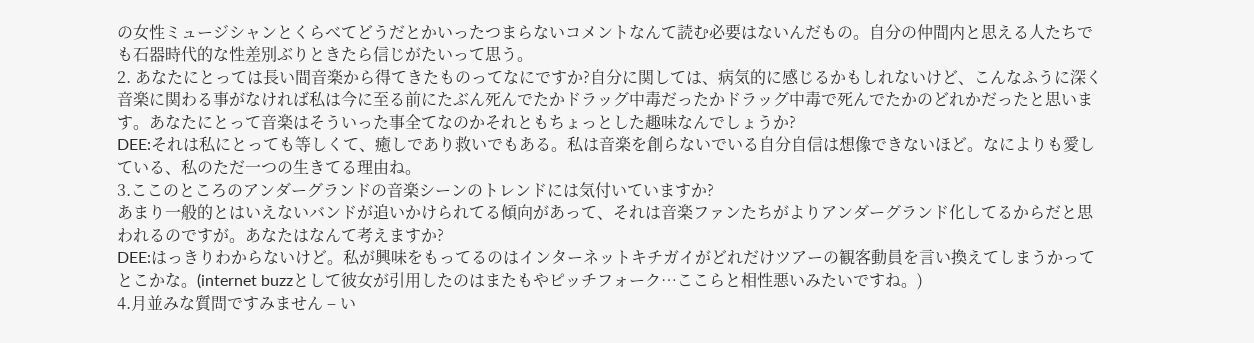の女性ミュージシャンとくらべてどうだとかいったつまらないコメントなんて読む必要はないんだもの。自分の仲間内と思える人たちでも石器時代的な性差別ぶりときたら信じがたいって思う。
2. あなたにとっては長い間音楽から得てきたものってなにですか?自分に関しては、病気的に感じるかもしれないけど、こんなふうに深く音楽に関わる事がなければ私は今に至る前にたぶん死んでたかドラッグ中毒だったかドラッグ中毒で死んでたかのどれかだったと思います。あなたにとって音楽はそういった事全てなのかそれともちょっとした趣味なんでしょうか?
DEE:それは私にとっても等しくて、癒しであり救いでもある。私は音楽を創らないでいる自分自信は想像できないほど。なによりも愛している、私のただ一つの生きてる理由ね。
3.ここのところのアンダーグランドの音楽シーンのトレンドには気付いていますか?
あまり一般的とはいえないバンドが追いかけられてる傾向があって、それは音楽ファンたちがよりアンダーグランド化してるからだと思われるのですが。あなたはなんて考えますか?
DEE:はっきりわからないけど。私が興味をもってるのはインターネットキチガイがどれだけツアーの観客動員を言い換えてしまうかってとこかな。(internet buzzとして彼女が引用したのはまたもやピッチフォーク…ここらと相性悪いみたいですね。)
4.月並みな質問ですみません – い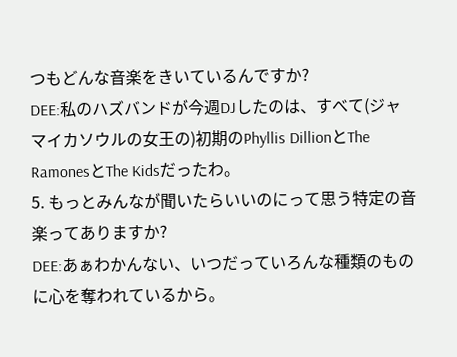つもどんな音楽をきいているんですか?
DEE:私のハズバンドが今週DJしたのは、すべて(ジャマイカソウルの女王の)初期のPhyllis DillionとThe RamonesとThe Kidsだったわ。
5. もっとみんなが聞いたらいいのにって思う特定の音楽ってありますか?
DEE:あぁわかんない、いつだっていろんな種類のものに心を奪われているから。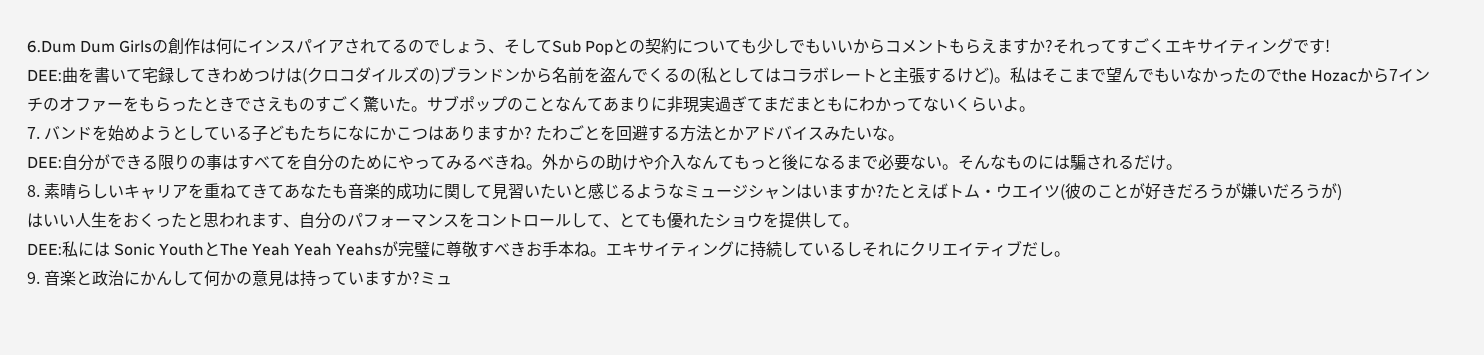6.Dum Dum Girlsの創作は何にインスパイアされてるのでしょう、そしてSub Popとの契約についても少しでもいいからコメントもらえますか?それってすごくエキサイティングです!
DEE:曲を書いて宅録してきわめつけは(クロコダイルズの)ブランドンから名前を盗んでくるの(私としてはコラボレートと主張するけど)。私はそこまで望んでもいなかったのでthe Hozacから7インチのオファーをもらったときでさえものすごく驚いた。サブポップのことなんてあまりに非現実過ぎてまだまともにわかってないくらいよ。
7. バンドを始めようとしている子どもたちになにかこつはありますか? たわごとを回避する方法とかアドバイスみたいな。
DEE:自分ができる限りの事はすべてを自分のためにやってみるべきね。外からの助けや介入なんてもっと後になるまで必要ない。そんなものには騙されるだけ。
8. 素晴らしいキャリアを重ねてきてあなたも音楽的成功に関して見習いたいと感じるようなミュージシャンはいますか?たとえばトム・ウエイツ(彼のことが好きだろうが嫌いだろうが)
はいい人生をおくったと思われます、自分のパフォーマンスをコントロールして、とても優れたショウを提供して。
DEE:私には Sonic YouthとThe Yeah Yeah Yeahsが完璧に尊敬すべきお手本ね。エキサイティングに持続しているしそれにクリエイティブだし。
9. 音楽と政治にかんして何かの意見は持っていますか?ミュ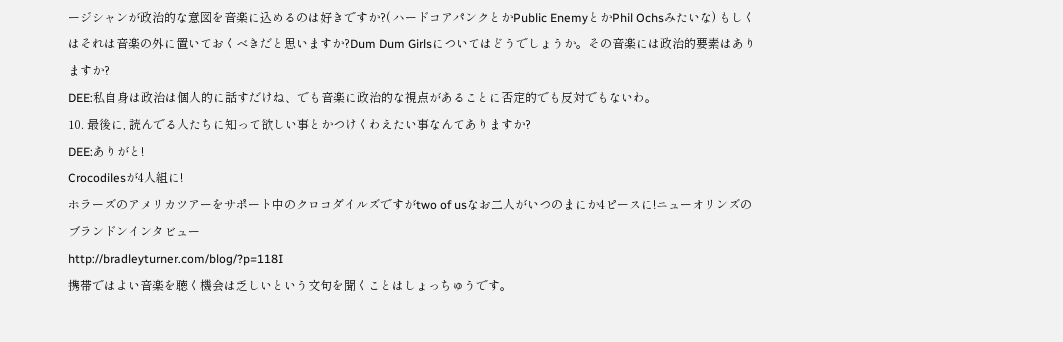ージシャンが政治的な意図を音楽に込めるのは好きですか?( ハードコアパンクとかPublic EnemyとかPhil Ochsみたいな) もしくはそれは音楽の外に置いておくべきだと思いますか?Dum Dum Girlsについてはどうでしょうか。その音楽には政治的要素はありますか?
DEE:私自身は政治は個人的に話すだけね、でも音楽に政治的な視点があることに否定的でも反対でもないわ。
10. 最後に, 読んでる人たちに知って欲しい事とかつけくわえたい事なんてありますか?
DEE:ありがと!
Crocodilesが4人組に!
ホラーズのアメリカツアーをサポート中のクロコダイルズですがtwo of usなお二人がいつのまにか4ピースに!ニューオリンズのブランドンインタビュー
http://bradleyturner.com/blog/?p=118I
携帯ではよい音楽を聴く機会は乏しいという文句を聞くことはしょっちゅうです。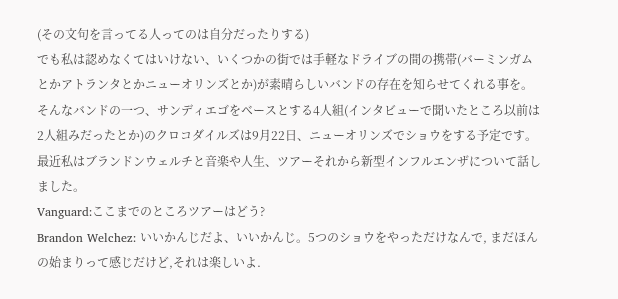(その文句を言ってる人ってのは自分だったりする)
でも私は認めなくてはいけない、いくつかの街では手軽なドライブの間の携帯(バーミンガムとかアトランタとかニューオリンズとか)が素晴らしいバンドの存在を知らせてくれる事を。
そんなバンドの一つ、サンディエゴをベースとする4人組(インタビューで聞いたところ以前は2人組みだったとか)のクロコダイルズは9月22日、ニューオリンズでショウをする予定です。最近私はブランドンウェルチと音楽や人生、ツアーそれから新型インフルエンザについて話しました。
Vanguard:ここまでのところツアーはどう?
Brandon Welchez: いいかんじだよ、いいかんじ。5つのショウをやっただけなんで, まだほんの始まりって感じだけど,それは楽しいよ.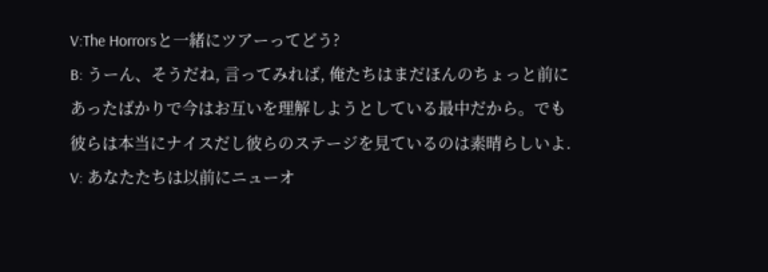V:The Horrorsと一緒にツアーってどう?
B: うーん、そうだね, 言ってみれば, 俺たちはまだほんのちょっと前にあったばかりで今はお互いを理解しようとしている最中だから。でも彼らは本当にナイスだし彼らのステージを見ているのは素晴らしいよ.
V: あなたたちは以前にニューオ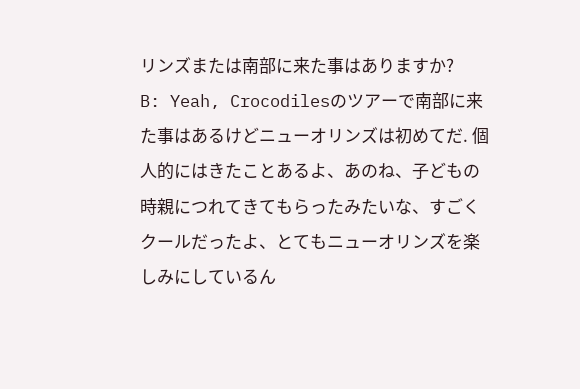リンズまたは南部に来た事はありますか?
B: Yeah, Crocodilesのツアーで南部に来た事はあるけどニューオリンズは初めてだ. 個人的にはきたことあるよ、あのね、子どもの時親につれてきてもらったみたいな、すごくクールだったよ、とてもニューオリンズを楽しみにしているん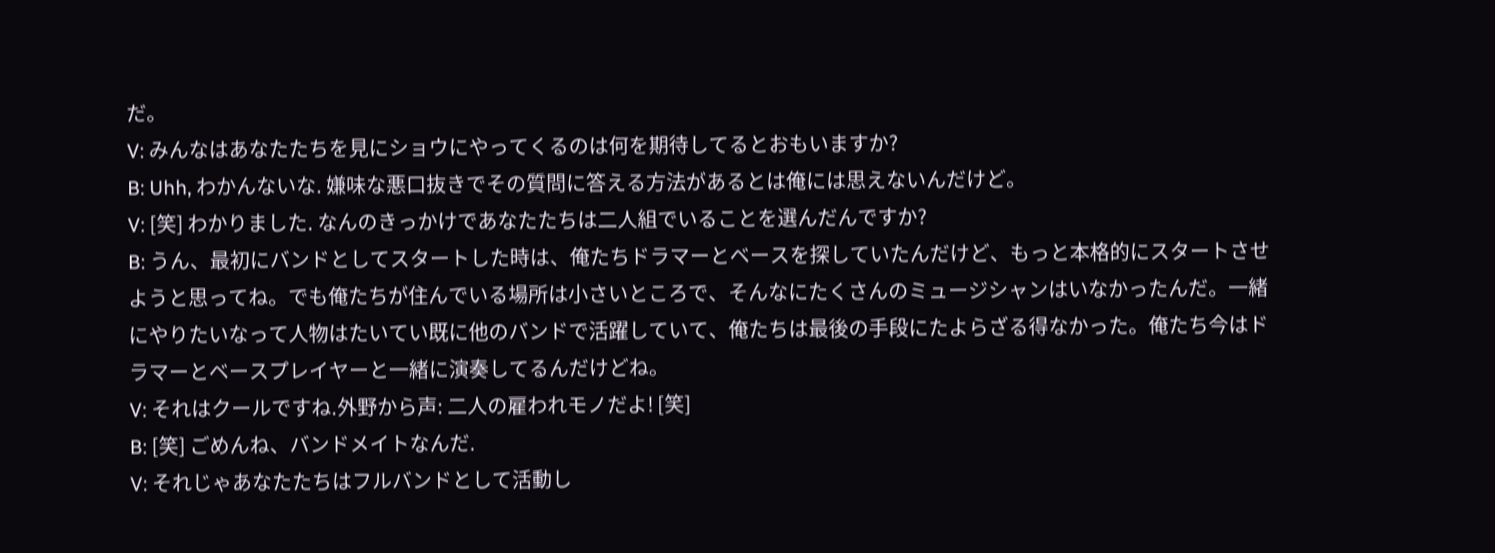だ。
V: みんなはあなたたちを見にショウにやってくるのは何を期待してるとおもいますか?
B: Uhh, わかんないな. 嫌味な悪口抜きでその質問に答える方法があるとは俺には思えないんだけど。
V: [笑] わかりました. なんのきっかけであなたたちは二人組でいることを選んだんですか?
B: うん、最初にバンドとしてスタートした時は、俺たちドラマーとベースを探していたんだけど、もっと本格的にスタートさせようと思ってね。でも俺たちが住んでいる場所は小さいところで、そんなにたくさんのミュージシャンはいなかったんだ。一緒にやりたいなって人物はたいてい既に他のバンドで活躍していて、俺たちは最後の手段にたよらざる得なかった。俺たち今はドラマーとベースプレイヤーと一緒に演奏してるんだけどね。
V: それはクールですね.外野から声: 二人の雇われモノだよ! [笑]
B: [笑] ごめんね、バンドメイトなんだ.
V: それじゃあなたたちはフルバンドとして活動し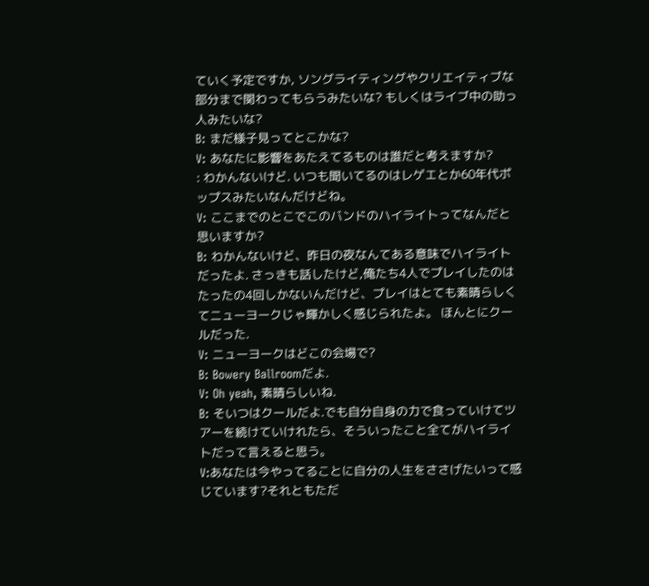ていく予定ですか, ソングライティングやクリエイティブな部分まで関わってもらうみたいな? もしくはライブ中の助っ人みたいな?
B: まだ様子見ってとこかな?
V: あなたに影響をあたえてるものは誰だと考えますか?
: わかんないけど. いつも聞いてるのはレゲエとか60年代ポップスみたいなんだけどね。
V: ここまでのとこでこのバンドのハイライトってなんだと思いますか?
B: わかんないけど、昨日の夜なんてある意味でハイライトだったよ. さっきも話したけど,俺たち4人でプレイしたのはたったの4回しかないんだけど、プレイはとても素晴らしくてニューヨークじゃ輝かしく感じられたよ。 ほんとにクールだった.
V: ニューヨークはどこの会場で?
B: Bowery Ballroomだよ.
V: Oh yeah, 素晴らしいね.
B: そいつはクールだよ.でも自分自身の力で食っていけてツアーを続けていけれたら、そういったこと全てがハイライトだって言えると思う。
V:あなたは今やってることに自分の人生をささげたいって感じています?それともただ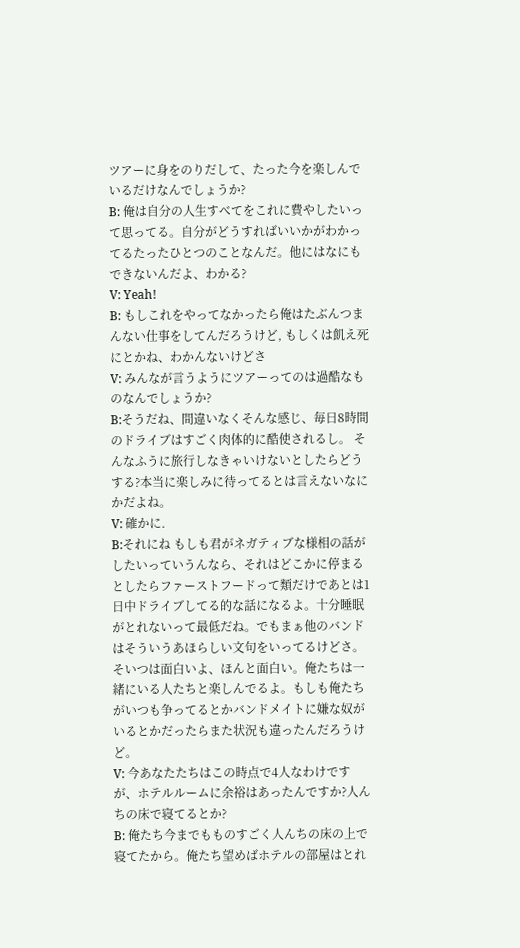ツアーに身をのりだして、たった今を楽しんでいるだけなんでしょうか?
B: 俺は自分の人生すべてをこれに費やしたいって思ってる。自分がどうすればいいかがわかってるたったひとつのことなんだ。他にはなにもできないんだよ、わかる?
V: Yeah!
B: もしこれをやってなかったら俺はたぶんつまんない仕事をしてんだろうけど, もしくは飢え死にとかね、わかんないけどさ
V: みんなが言うようにツアーってのは過酷なものなんでしょうか?
B:そうだね、間違いなくそんな感じ、毎日8時間のドライブはすごく肉体的に酷使されるし。 そんなふうに旅行しなきゃいけないとしたらどうする?本当に楽しみに待ってるとは言えないなにかだよね。
V: 確かに.
B:それにね もしも君がネガティブな様相の話がしたいっていうんなら、それはどこかに停まるとしたらファーストフードって類だけであとは1日中ドライブしてる的な話になるよ。十分睡眠がとれないって最低だね。でもまぁ他のバンドはそういうあほらしい文句をいってるけどさ。そいつは面白いよ、ほんと面白い。俺たちは一緒にいる人たちと楽しんでるよ。もしも俺たちがいつも争ってるとかバンドメイトに嫌な奴がいるとかだったらまた状況も違ったんだろうけど。
V: 今あなたたちはこの時点で4人なわけですが、ホテルルームに余裕はあったんですか?人んちの床で寝てるとか?
B: 俺たち今までもものすごく人んちの床の上で寝てたから。俺たち望めばホテルの部屋はとれ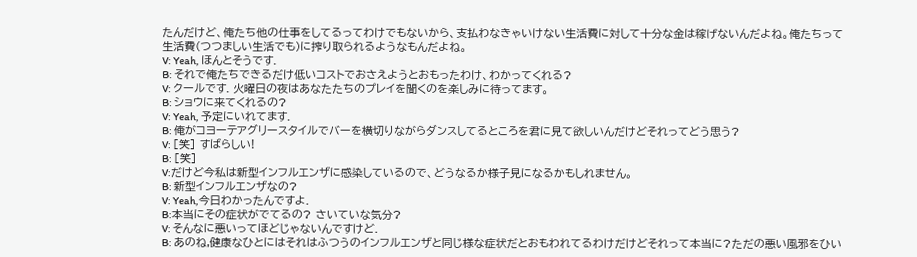たんだけど、俺たち他の仕事をしてるってわけでもないから、支払わなきゃいけない生活費に対して十分な金は稼げないんだよね。俺たちって生活費(つつましい生活でも)に搾り取られるようなもんだよね。
V: Yeah, ほんとそうです.
B: それで俺たちできるだけ低いコストでおさえようとおもったわけ、わかってくれる?
V: クールです. 火曜日の夜はあなたたちのプレイを聞くのを楽しみに待ってます。
B: ショウに来てくれるの?
V: Yeah, 予定にいれてます.
B: 俺がコヨーテアグリースタイルでバーを横切りながらダンスしてるところを君に見て欲しいんだけどそれってどう思う?
V: [笑] すばらしい!
B: [笑]
V:だけど今私は新型インフルエンザに感染しているので、どうなるか様子見になるかもしれません。
B: 新型インフルエンザなの?
V: Yeah,今日わかったんですよ.
B:本当にその症状がでてるの? さいていな気分?
V: そんなに悪いってほどじゃないんですけど.
B: あのね,健康なひとにはそれはふつうのインフルエンザと同じ様な症状だとおもわれてるわけだけどそれって本当に?ただの悪い風邪をひい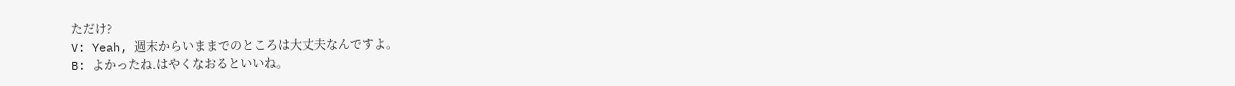ただけ?
V: Yeah, 週末からいままでのところは大丈夫なんですよ。
B: よかったね.はやくなおるといいね。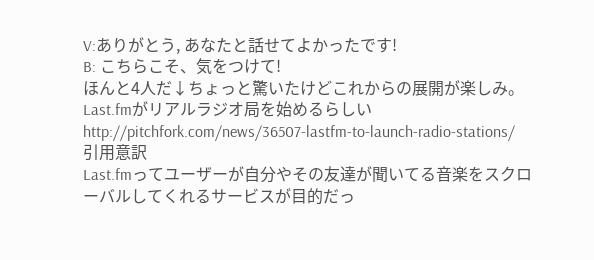V:ありがとう, あなたと話せてよかったです!
B: こちらこそ、気をつけて!
ほんと4人だ↓ちょっと驚いたけどこれからの展開が楽しみ。
Last.fmがリアルラジオ局を始めるらしい
http://pitchfork.com/news/36507-lastfm-to-launch-radio-stations/
引用意訳
Last.fmってユーザーが自分やその友達が聞いてる音楽をスクローバルしてくれるサービスが目的だっ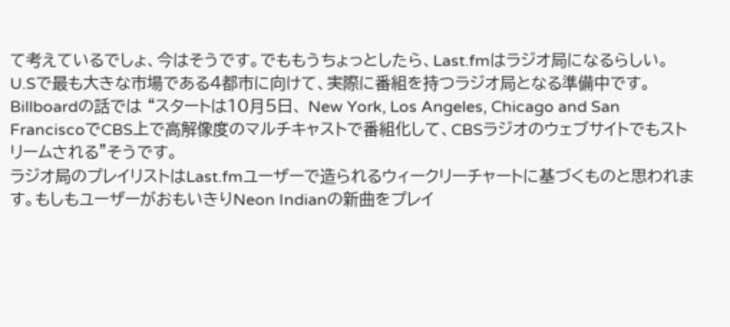て考えているでしょ、今はそうです。でももうちょっとしたら、Last.fmはラジオ局になるらしい。
U.Sで最も大きな市場である4都市に向けて、実際に番組を持つラジオ局となる準備中です。Billboardの話では “スタートは10月5日、 New York, Los Angeles, Chicago and San FranciscoでCBS上で高解像度のマルチキャストで番組化して、CBSラジオのウェブサイトでもストリームされる”そうです。
ラジオ局のプレイリストはLast.fmユーザーで造られるウィークリーチャートに基づくものと思われます。もしもユーザーがおもいきりNeon Indianの新曲をプレイ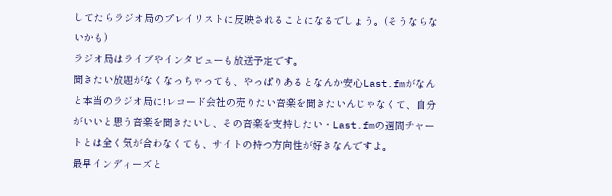してたらラジオ局のプレイリストに反映されることになるでしょう。(そうならないかも)
ラジオ局はライブやインタビューも放送予定です。
聞きたい放題がなくなっちゃっても、やっぱりあるとなんか安心Last.fmがなんと本当のラジオ局に!レコード会社の売りたい音楽を聞きたいんじゃなくて、自分がいいと思う音楽を聞きたいし、その音楽を支持したい・Last.fmの週間チャートとは全く気が合わなくても、サイトの持つ方向性が好きなんですよ。
最早インディーズと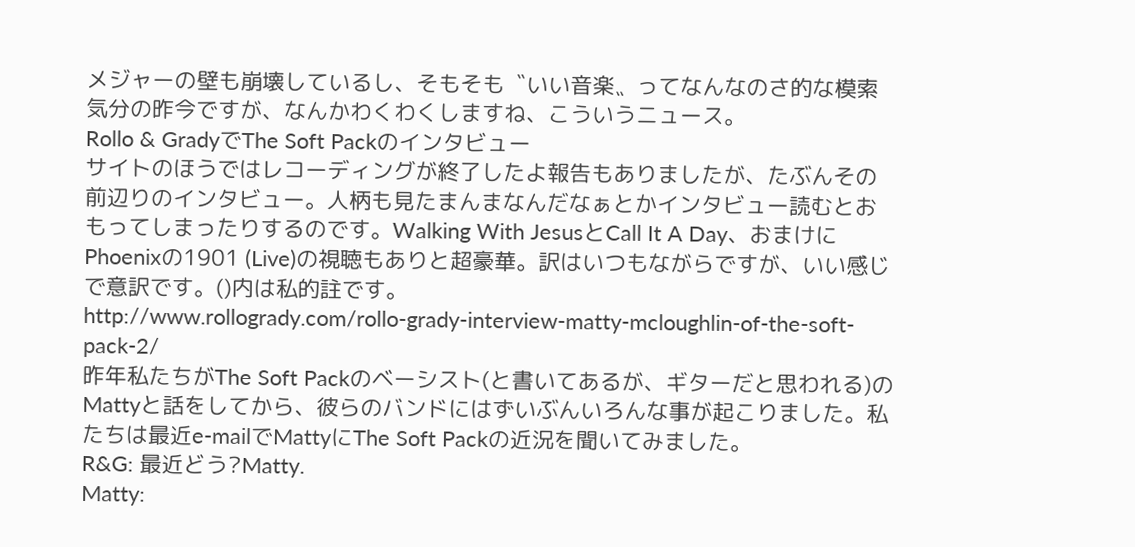メジャーの壁も崩壊しているし、そもそも〝いい音楽〟ってなんなのさ的な模索気分の昨今ですが、なんかわくわくしますね、こういうニュース。
Rollo & GradyでThe Soft Packのインタビュー
サイトのほうではレコーディングが終了したよ報告もありましたが、たぶんその前辺りのインタビュー。人柄も見たまんまなんだなぁとかインタビュー読むとおもってしまったりするのです。Walking With JesusとCall It A Day、おまけにPhoenixの1901 (Live)の視聴もありと超豪華。訳はいつもながらですが、いい感じで意訳です。()内は私的註です。
http://www.rollogrady.com/rollo-grady-interview-matty-mcloughlin-of-the-soft-pack-2/
昨年私たちがThe Soft Packのベーシスト(と書いてあるが、ギターだと思われる)のMattyと話をしてから、彼らのバンドにはずいぶんいろんな事が起こりました。私たちは最近e-mailでMattyにThe Soft Packの近況を聞いてみました。
R&G: 最近どう?Matty.
Matty: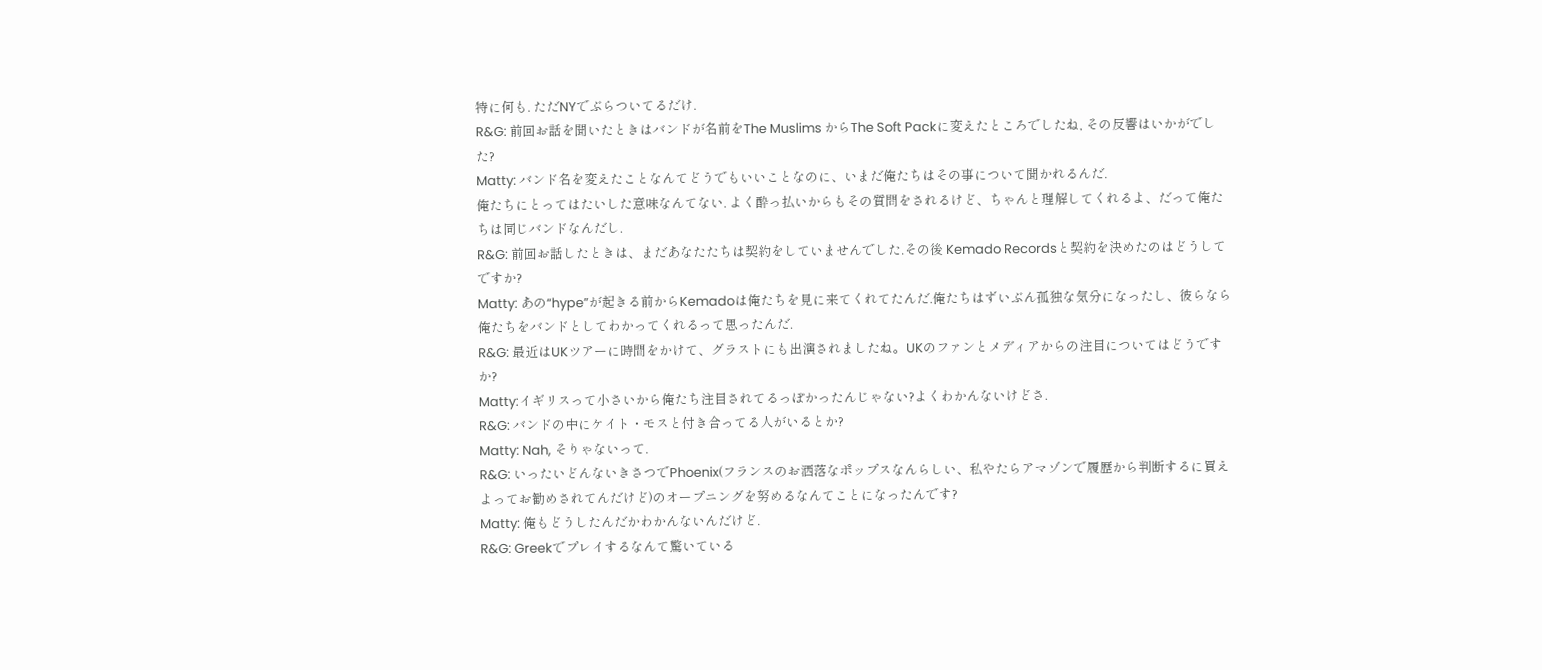特に何も. ただNYでぶらついてるだけ.
R&G: 前回お話を聞いたときはバンドが名前をThe Muslims からThe Soft Packに変えたところでしたね, その反響はいかがでした?
Matty: バンド名を変えたことなんてどうでもいいことなのに、いまだ俺たちはその事について聞かれるんだ.
俺たちにとってはたいした意味なんてない. よく酔っ払いからもその質問をされるけど、ちゃんと理解してくれるよ、だって俺たちは同じバンドなんだし.
R&G: 前回お話したときは、まだあなたたちは契約をしていませんでした.その後 Kemado Recordsと契約を決めたのはどうしてですか?
Matty: あの“hype”が起きる前からKemadoは俺たちを見に来てくれてたんだ.俺たちはずいぶん孤独な気分になったし、彼らなら俺たちをバンドとしてわかってくれるって思ったんだ.
R&G: 最近はUKツアーに時間をかけて、グラストにも出演されましたね。UKのファンとメディアからの注目についてはどうですか?
Matty:イギリスって小さいから俺たち注目されてるっぽかったんじゃない?よくわかんないけどさ.
R&G: バンドの中にケイト・モスと付き合ってる人がいるとか?
Matty: Nah, そりゃないって.
R&G: いったいどんないきさつでPhoenix(フランスのお洒落なポップスなんらしい、私やたらアマゾンで履歴から判断するに買えよってお勧めされてんだけど)のオープニングを努めるなんてことになったんです?
Matty: 俺もどうしたんだかわかんないんだけど.
R&G: Greekでプレイするなんて驚いている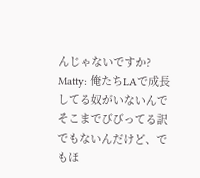んじゃないですか?
Matty: 俺たちLAで成長してる奴がいないんでそこまでびびってる訳でもないんだけど、でもほ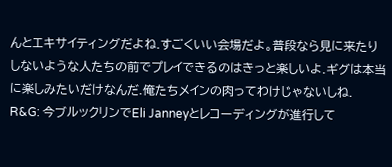んとエキサイティングだよね.すごくいい会場だよ。普段なら見に来たりしないような人たちの前でプレイできるのはきっと楽しいよ.ギグは本当に楽しみたいだけなんだ.俺たちメインの肉ってわけじゃないしね.
R&G: 今ブルックリンでEli Janneyとレコーディングが進行して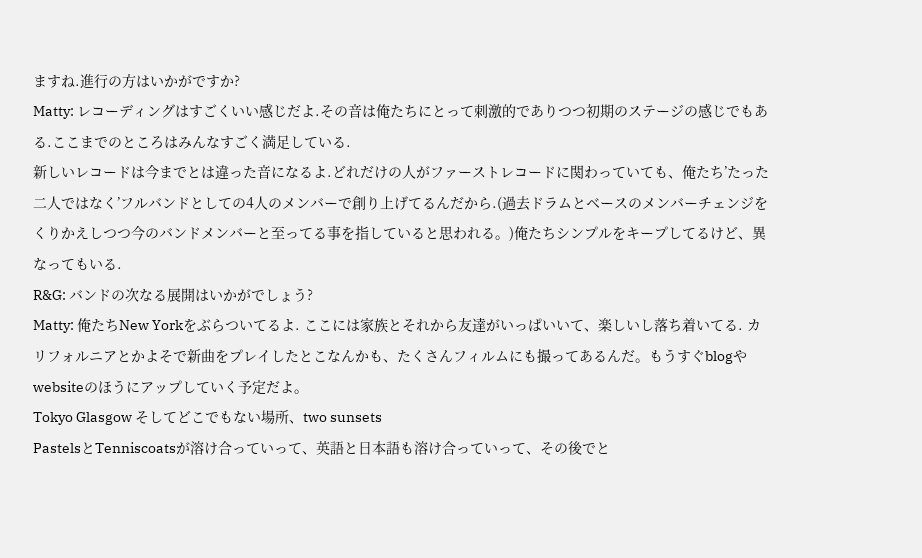ますね.進行の方はいかがですか?
Matty: レコーディングはすごくいい感じだよ.その音は俺たちにとって刺激的でありつつ初期のステージの感じでもある.ここまでのところはみんなすごく満足している.
新しいレコードは今までとは違った音になるよ.どれだけの人がファーストレコードに関わっていても、俺たち’たった二人ではなく’フルバンドとしての4人のメンバーで創り上げてるんだから.(過去ドラムとベースのメンバーチェンジをくりかえしつつ今のバンドメンバーと至ってる事を指していると思われる。)俺たちシンプルをキープしてるけど、異なってもいる.
R&G: バンドの次なる展開はいかがでしょう?
Matty: 俺たちNew Yorkをぶらついてるよ. ここには家族とそれから友達がいっぱいいて、楽しいし落ち着いてる. カリフォルニアとかよそで新曲をプレイしたとこなんかも、たくさんフィルムにも撮ってあるんだ。もうすぐblogやwebsiteのほうにアップしていく予定だよ。
Tokyo Glasgow そしてどこでもない場所、two sunsets
PastelsとTenniscoatsが溶け合っていって、英語と日本語も溶け合っていって、その後でと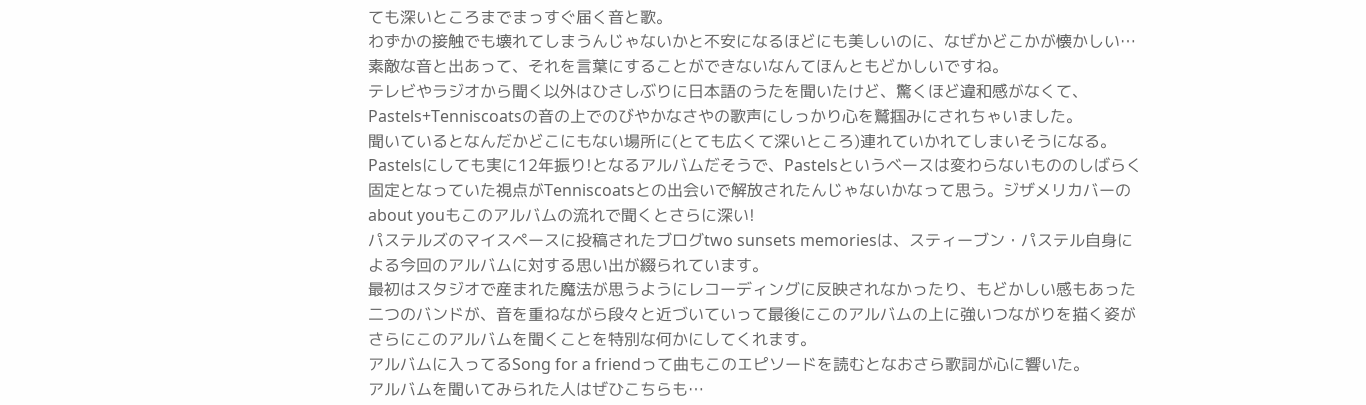ても深いところまでまっすぐ届く音と歌。
わずかの接触でも壊れてしまうんじゃないかと不安になるほどにも美しいのに、なぜかどこかが懐かしい…
素敵な音と出あって、それを言葉にすることができないなんてほんともどかしいですね。
テレビやラジオから聞く以外はひさしぶりに日本語のうたを聞いたけど、驚くほど違和感がなくて、Pastels+Tenniscoatsの音の上でのびやかなさやの歌声にしっかり心を鷲掴みにされちゃいました。
聞いているとなんだかどこにもない場所に(とても広くて深いところ)連れていかれてしまいそうになる。Pastelsにしても実に12年振り!となるアルバムだそうで、Pastelsというベースは変わらないもののしばらく固定となっていた視点がTenniscoatsとの出会いで解放されたんじゃないかなって思う。ジザメリカバーのabout youもこのアルバムの流れで聞くとさらに深い!
パステルズのマイスペースに投稿されたブログtwo sunsets memoriesは、スティーブン・パステル自身による今回のアルバムに対する思い出が綴られています。
最初はスタジオで産まれた魔法が思うようにレコーディングに反映されなかったり、もどかしい感もあった二つのバンドが、音を重ねながら段々と近づいていって最後にこのアルバムの上に強いつながりを描く姿がさらにこのアルバムを聞くことを特別な何かにしてくれます。
アルバムに入ってるSong for a friendって曲もこのエピソードを読むとなおさら歌詞が心に響いた。
アルバムを聞いてみられた人はぜひこちらも…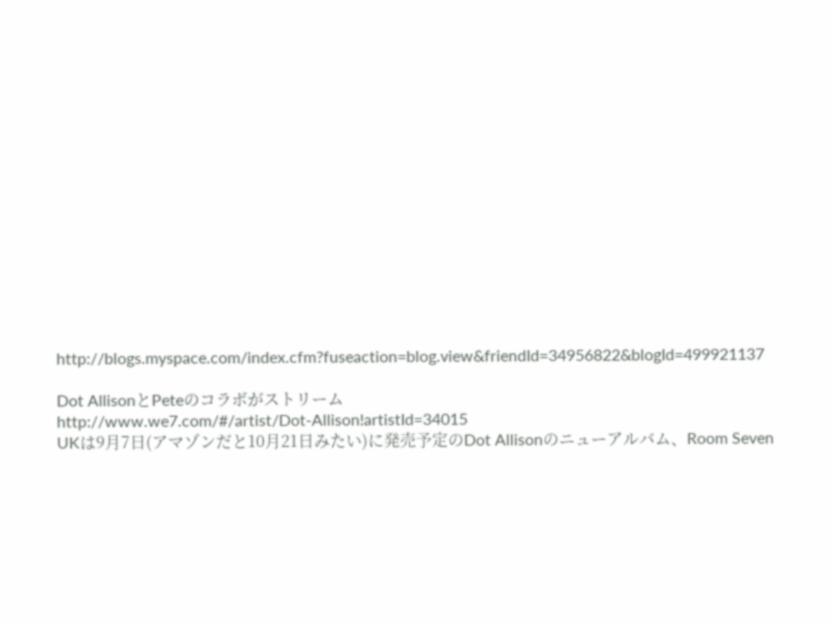http://blogs.myspace.com/index.cfm?fuseaction=blog.view&friendId=34956822&blogId=499921137

Dot AllisonとPeteのコラボがストリーム
http://www.we7.com/#/artist/Dot-Allison!artistId=34015
UKは9月7日(アマゾンだと10月21日みたい)に発売予定のDot Allisonのニューアルバム、Room Seven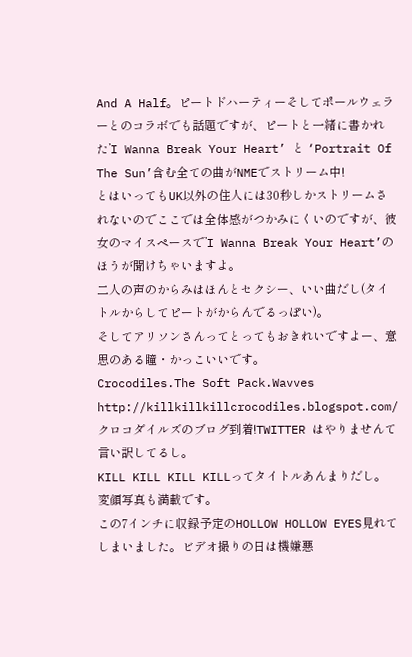And A Half。ピートドハーティーそしてポールウェラーとのコラボでも話題ですが、ピートと一緒に書かれた’I Wanna Break Your Heart’ と ‘Portrait Of The Sun’含む全ての曲がNMEでストリーム中!
とはいってもUK以外の住人には30秒しかストリームされないのでここでは全体感がつかみにくいのですが、彼女のマイスペースで’I Wanna Break Your Heart’のほうが聞けちゃいますよ。
二人の声のからみはほんとセクシー、いい曲だし(タイトルからしてピートがからんでるっぽい)。
そしてアリソンさんってとってもおきれいですよー、意思のある瞳・かっこいいです。
Crocodiles.The Soft Pack.Wavves
http://killkillkillcrocodiles.blogspot.com/
クロコダイルズのブログ到着!TWITTER はやりませんて言い訳してるし。
KILL KILL KILL KILLってタイトルあんまりだし。
変顔写真も満載です。
この7インチに収録予定のHOLLOW HOLLOW EYES見れてしまいました。ビデオ撮りの日は機嫌悪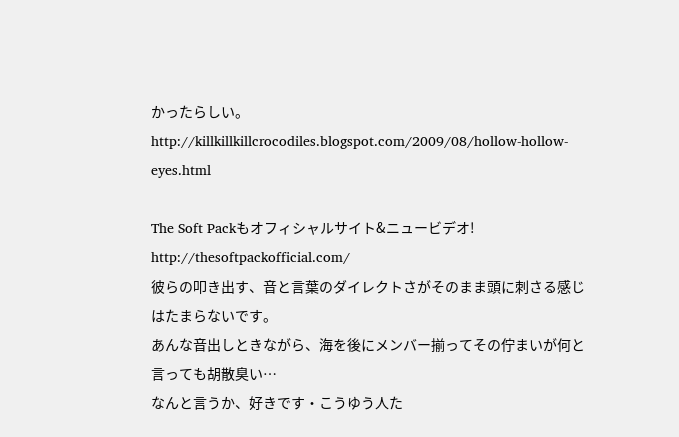かったらしい。
http://killkillkillcrocodiles.blogspot.com/2009/08/hollow-hollow-eyes.html

The Soft Packもオフィシャルサイト&ニュービデオ!
http://thesoftpackofficial.com/
彼らの叩き出す、音と言葉のダイレクトさがそのまま頭に刺さる感じはたまらないです。
あんな音出しときながら、海を後にメンバー揃ってその佇まいが何と言っても胡散臭い…
なんと言うか、好きです・こうゆう人た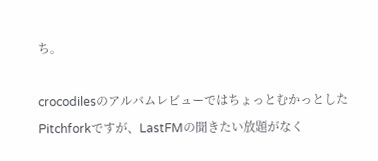ち。

crocodilesのアルバムレビューではちょっとむかっとしたPitchforkですが、LastFMの聞きたい放題がなく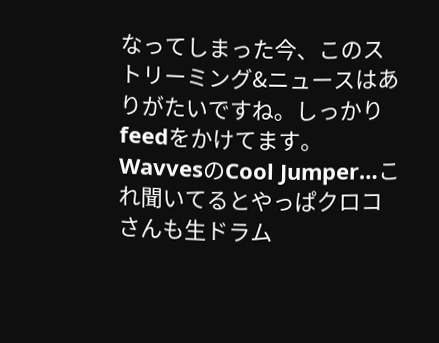なってしまった今、このストリーミング&ニュースはありがたいですね。しっかりfeedをかけてます。
WavvesのCool Jumper…これ聞いてるとやっぱクロコさんも生ドラム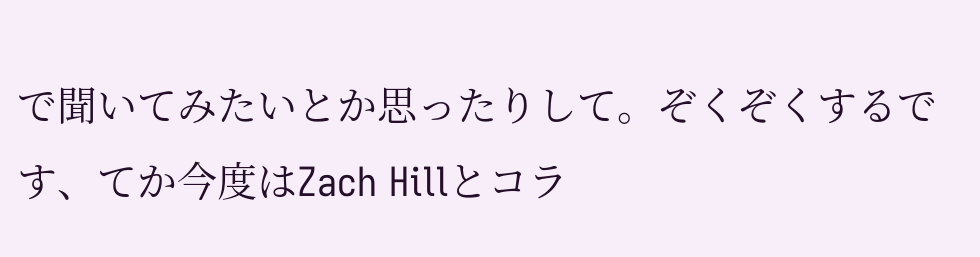で聞いてみたいとか思ったりして。ぞくぞくするです、てか今度はZach Hillとコラ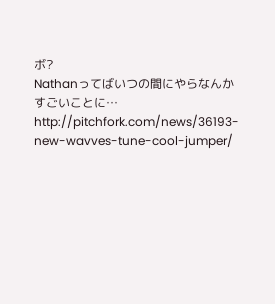ボ?
Nathanってばいつの間にやらなんかすごいことに…
http://pitchfork.com/news/36193-new-wavves-tune-cool-jumper/